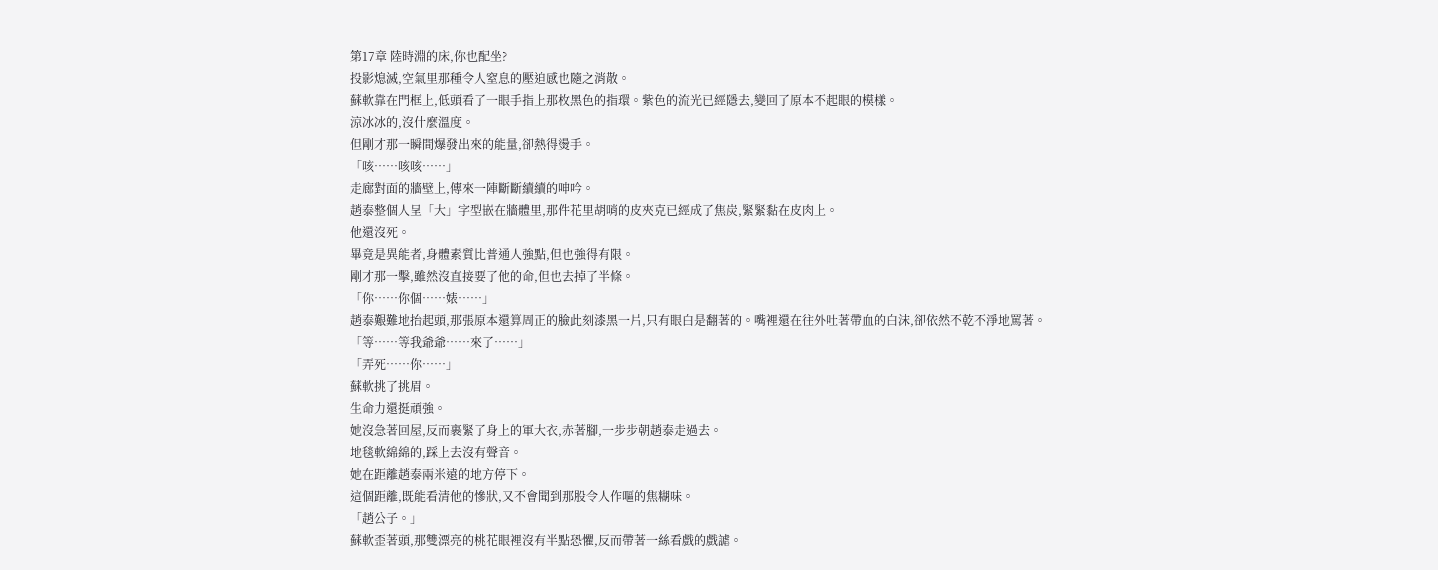第17章 陸時淵的床,你也配坐?
投影熄滅,空氣里那種令人窒息的壓迫感也隨之消散。
蘇軟靠在門框上,低頭看了一眼手指上那枚黑色的指環。紫色的流光已經隱去,變回了原本不起眼的模樣。
涼冰冰的,沒什麼溫度。
但剛才那一瞬間爆發出來的能量,卻熱得燙手。
「咳……咳咳……」
走廊對面的牆壁上,傳來一陣斷斷續續的呻吟。
趙泰整個人呈「大」字型嵌在牆體里,那件花里胡哨的皮夾克已經成了焦炭,緊緊黏在皮肉上。
他還沒死。
畢竟是異能者,身體素質比普通人強點,但也強得有限。
剛才那一擊,雖然沒直接要了他的命,但也去掉了半條。
「你……你個……婊……」
趙泰艱難地抬起頭,那張原本還算周正的臉此刻漆黑一片,只有眼白是翻著的。嘴裡還在往外吐著帶血的白沫,卻依然不乾不淨地罵著。
「等……等我爺爺……來了……」
「弄死……你……」
蘇軟挑了挑眉。
生命力還挺頑強。
她沒急著回屋,反而裹緊了身上的軍大衣,赤著腳,一步步朝趙泰走過去。
地毯軟綿綿的,踩上去沒有聲音。
她在距離趙泰兩米遠的地方停下。
這個距離,既能看清他的慘狀,又不會聞到那股令人作嘔的焦糊味。
「趙公子。」
蘇軟歪著頭,那雙漂亮的桃花眼裡沒有半點恐懼,反而帶著一絲看戲的戲謔。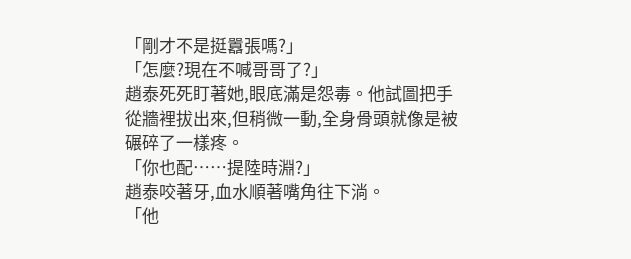「剛才不是挺囂張嗎?」
「怎麼?現在不喊哥哥了?」
趙泰死死盯著她,眼底滿是怨毒。他試圖把手從牆裡拔出來,但稍微一動,全身骨頭就像是被碾碎了一樣疼。
「你也配……提陸時淵?」
趙泰咬著牙,血水順著嘴角往下淌。
「他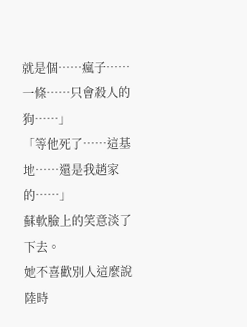就是個……瘋子……一條……只會殺人的狗……」
「等他死了……這基地……還是我趙家的……」
蘇軟臉上的笑意淡了下去。
她不喜歡別人這麼說陸時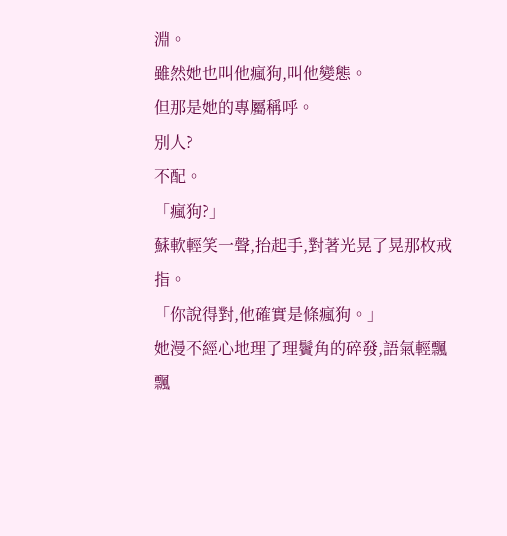淵。
雖然她也叫他瘋狗,叫他變態。
但那是她的專屬稱呼。
別人?
不配。
「瘋狗?」
蘇軟輕笑一聲,抬起手,對著光晃了晃那枚戒指。
「你說得對,他確實是條瘋狗。」
她漫不經心地理了理鬢角的碎發,語氣輕飄飄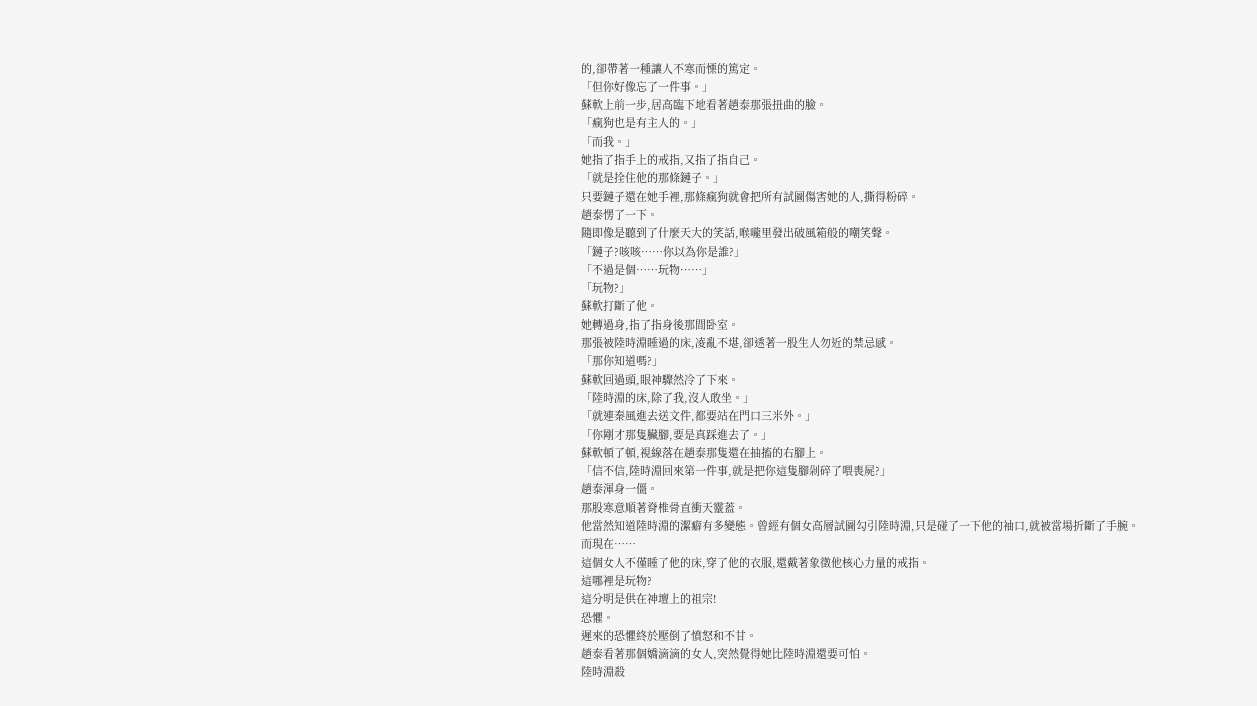的,卻帶著一種讓人不寒而慄的篤定。
「但你好像忘了一件事。」
蘇軟上前一步,居高臨下地看著趙泰那張扭曲的臉。
「瘋狗也是有主人的。」
「而我。」
她指了指手上的戒指,又指了指自己。
「就是拴住他的那條鏈子。」
只要鏈子還在她手裡,那條瘋狗就會把所有試圖傷害她的人,撕得粉碎。
趙泰愣了一下。
隨即像是聽到了什麼天大的笑話,喉嚨里發出破風箱般的嘲笑聲。
「鏈子?咳咳……你以為你是誰?」
「不過是個……玩物……」
「玩物?」
蘇軟打斷了他。
她轉過身,指了指身後那間卧室。
那張被陸時淵睡過的床,凌亂不堪,卻透著一股生人勿近的禁忌感。
「那你知道嗎?」
蘇軟回過頭,眼神驟然冷了下來。
「陸時淵的床,除了我,沒人敢坐。」
「就連秦風進去送文件,都要站在門口三米外。」
「你剛才那隻臟腳,要是真踩進去了。」
蘇軟頓了頓,視線落在趙泰那隻還在抽搐的右腳上。
「信不信,陸時淵回來第一件事,就是把你這隻腳剁碎了喂喪屍?」
趙泰渾身一僵。
那股寒意順著脊椎骨直衝天靈蓋。
他當然知道陸時淵的潔癖有多變態。曾經有個女高層試圖勾引陸時淵,只是碰了一下他的袖口,就被當場折斷了手腕。
而現在……
這個女人不僅睡了他的床,穿了他的衣服,還戴著象徵他核心力量的戒指。
這哪裡是玩物?
這分明是供在神壇上的祖宗!
恐懼。
遲來的恐懼終於壓倒了憤怒和不甘。
趙泰看著那個嬌滴滴的女人,突然覺得她比陸時淵還要可怕。
陸時淵殺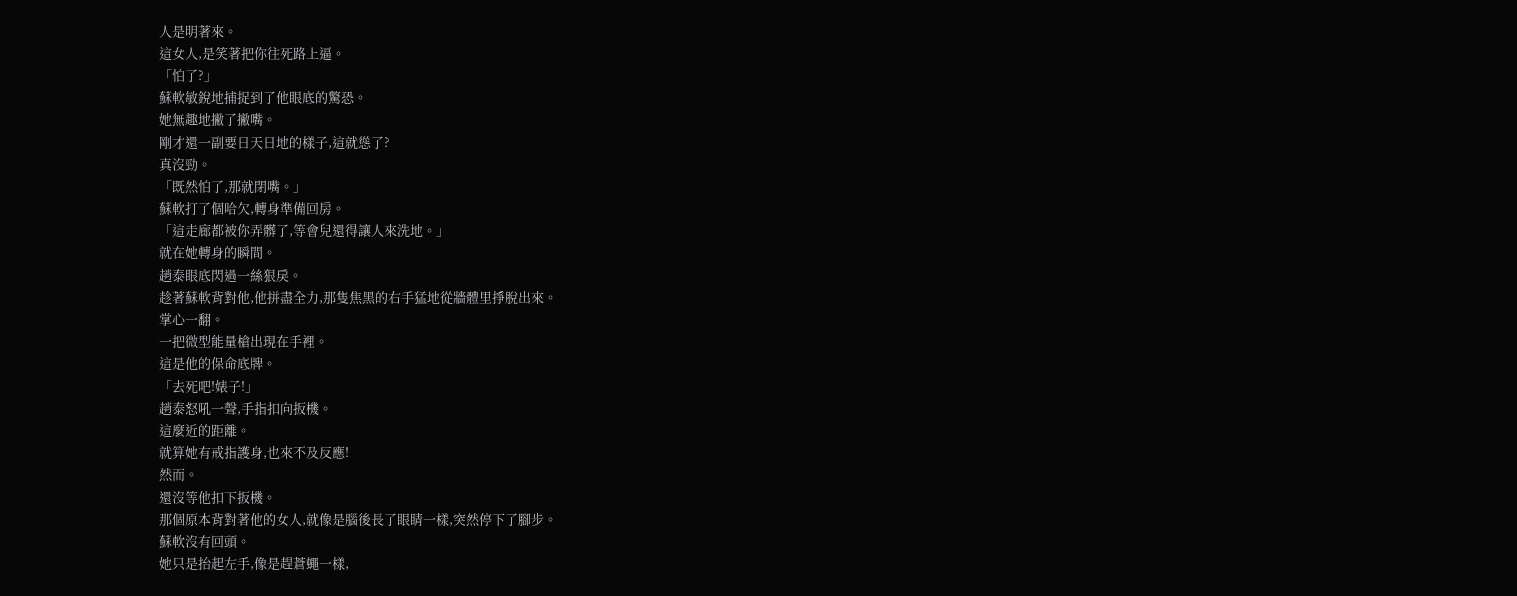人是明著來。
這女人,是笑著把你往死路上逼。
「怕了?」
蘇軟敏銳地捕捉到了他眼底的驚恐。
她無趣地撇了撇嘴。
剛才還一副要日天日地的樣子,這就慫了?
真沒勁。
「既然怕了,那就閉嘴。」
蘇軟打了個哈欠,轉身準備回房。
「這走廊都被你弄髒了,等會兒還得讓人來洗地。」
就在她轉身的瞬間。
趙泰眼底閃過一絲狠戾。
趁著蘇軟背對他,他拼盡全力,那隻焦黑的右手猛地從牆體里掙脫出來。
掌心一翻。
一把微型能量槍出現在手裡。
這是他的保命底牌。
「去死吧!婊子!」
趙泰怒吼一聲,手指扣向扳機。
這麼近的距離。
就算她有戒指護身,也來不及反應!
然而。
還沒等他扣下扳機。
那個原本背對著他的女人,就像是腦後長了眼睛一樣,突然停下了腳步。
蘇軟沒有回頭。
她只是抬起左手,像是趕蒼蠅一樣,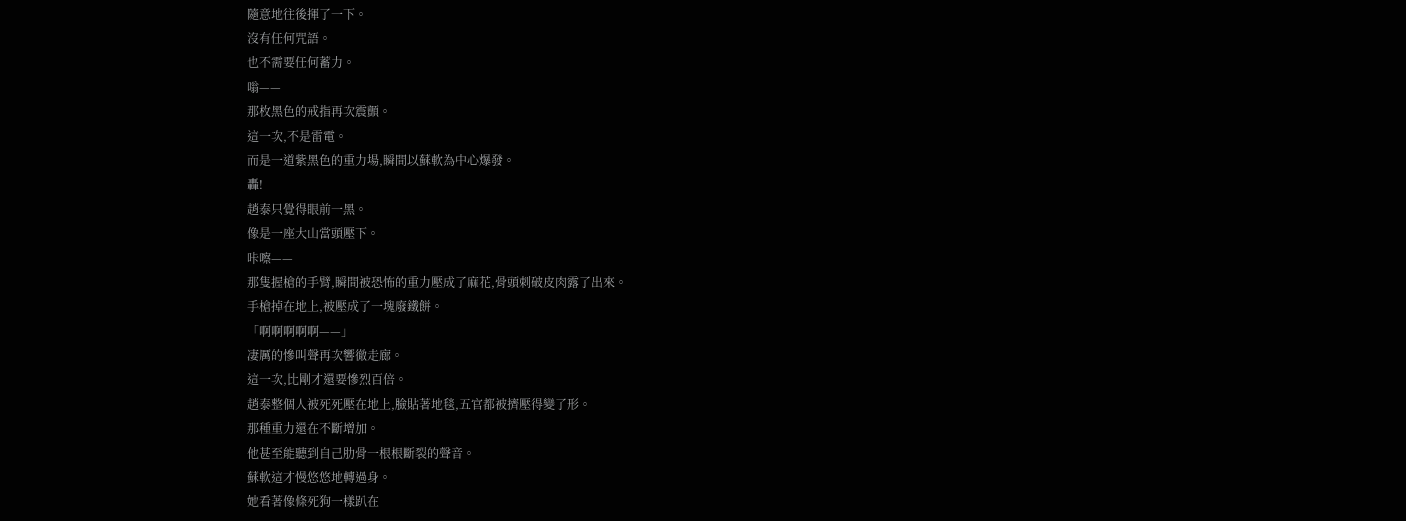隨意地往後揮了一下。
沒有任何咒語。
也不需要任何蓄力。
嗡——
那枚黑色的戒指再次震顫。
這一次,不是雷電。
而是一道紫黑色的重力場,瞬間以蘇軟為中心爆發。
轟!
趙泰只覺得眼前一黑。
像是一座大山當頭壓下。
咔嚓——
那隻握槍的手臂,瞬間被恐怖的重力壓成了麻花,骨頭刺破皮肉露了出來。
手槍掉在地上,被壓成了一塊廢鐵餅。
「啊啊啊啊啊——」
凄厲的慘叫聲再次響徹走廊。
這一次,比剛才還要慘烈百倍。
趙泰整個人被死死壓在地上,臉貼著地毯,五官都被擠壓得變了形。
那種重力還在不斷增加。
他甚至能聽到自己肋骨一根根斷裂的聲音。
蘇軟這才慢悠悠地轉過身。
她看著像條死狗一樣趴在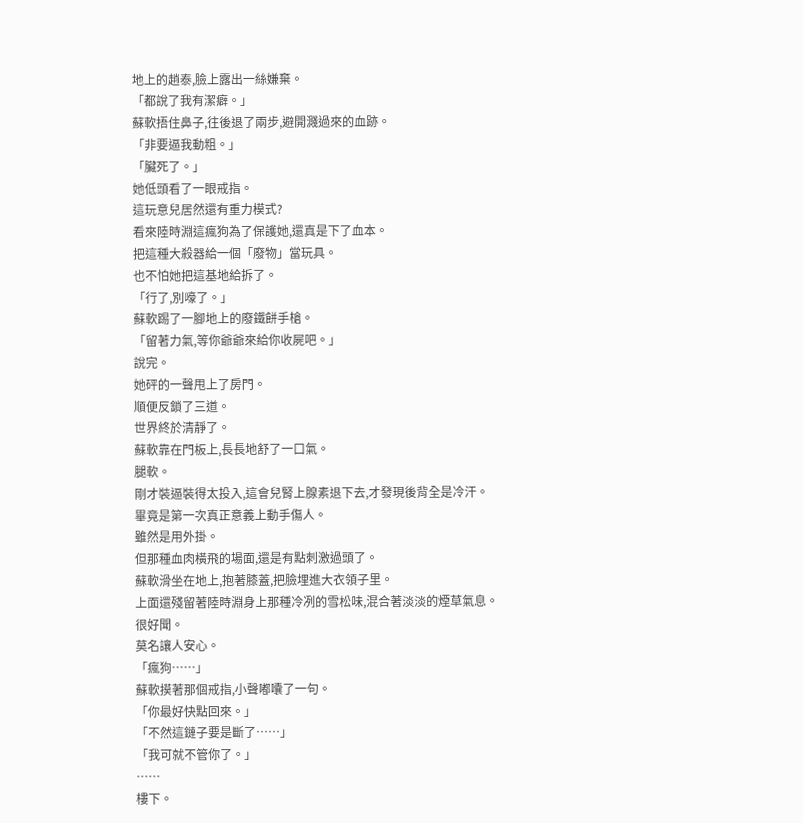地上的趙泰,臉上露出一絲嫌棄。
「都說了我有潔癖。」
蘇軟捂住鼻子,往後退了兩步,避開濺過來的血跡。
「非要逼我動粗。」
「臟死了。」
她低頭看了一眼戒指。
這玩意兒居然還有重力模式?
看來陸時淵這瘋狗為了保護她,還真是下了血本。
把這種大殺器給一個「廢物」當玩具。
也不怕她把這基地給拆了。
「行了,別嚎了。」
蘇軟踢了一腳地上的廢鐵餅手槍。
「留著力氣,等你爺爺來給你收屍吧。」
說完。
她砰的一聲甩上了房門。
順便反鎖了三道。
世界終於清靜了。
蘇軟靠在門板上,長長地舒了一口氣。
腿軟。
剛才裝逼裝得太投入,這會兒腎上腺素退下去,才發現後背全是冷汗。
畢竟是第一次真正意義上動手傷人。
雖然是用外掛。
但那種血肉橫飛的場面,還是有點刺激過頭了。
蘇軟滑坐在地上,抱著膝蓋,把臉埋進大衣領子里。
上面還殘留著陸時淵身上那種冷冽的雪松味,混合著淡淡的煙草氣息。
很好聞。
莫名讓人安心。
「瘋狗……」
蘇軟摸著那個戒指,小聲嘟囔了一句。
「你最好快點回來。」
「不然這鏈子要是斷了……」
「我可就不管你了。」
……
樓下。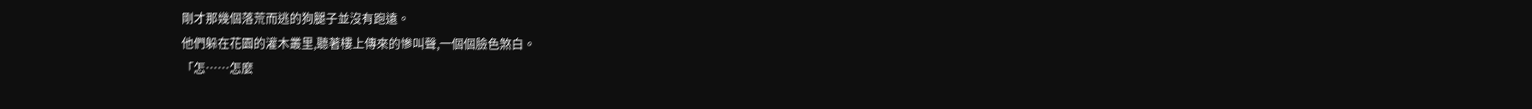剛才那幾個落荒而逃的狗腿子並沒有跑遠。
他們躲在花園的灌木叢里,聽著樓上傳來的慘叫聲,一個個臉色煞白。
「怎……怎麼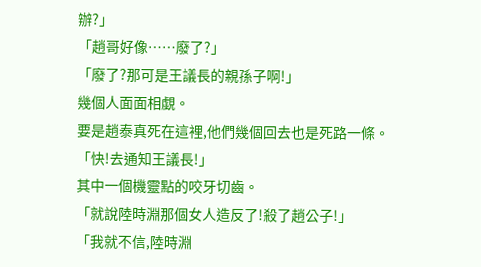辦?」
「趙哥好像……廢了?」
「廢了?那可是王議長的親孫子啊!」
幾個人面面相覷。
要是趙泰真死在這裡,他們幾個回去也是死路一條。
「快!去通知王議長!」
其中一個機靈點的咬牙切齒。
「就說陸時淵那個女人造反了!殺了趙公子!」
「我就不信,陸時淵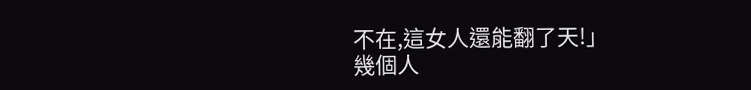不在,這女人還能翻了天!」
幾個人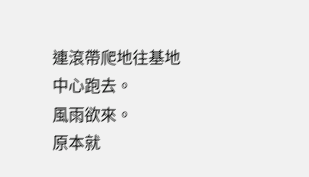連滾帶爬地往基地中心跑去。
風雨欲來。
原本就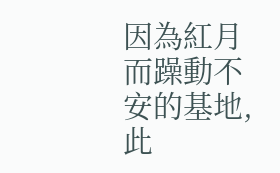因為紅月而躁動不安的基地,此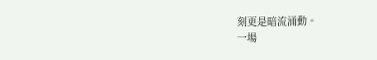刻更是暗流涌動。
一場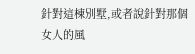針對這棟別墅,或者說針對那個女人的風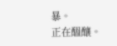暴。
正在醞釀。